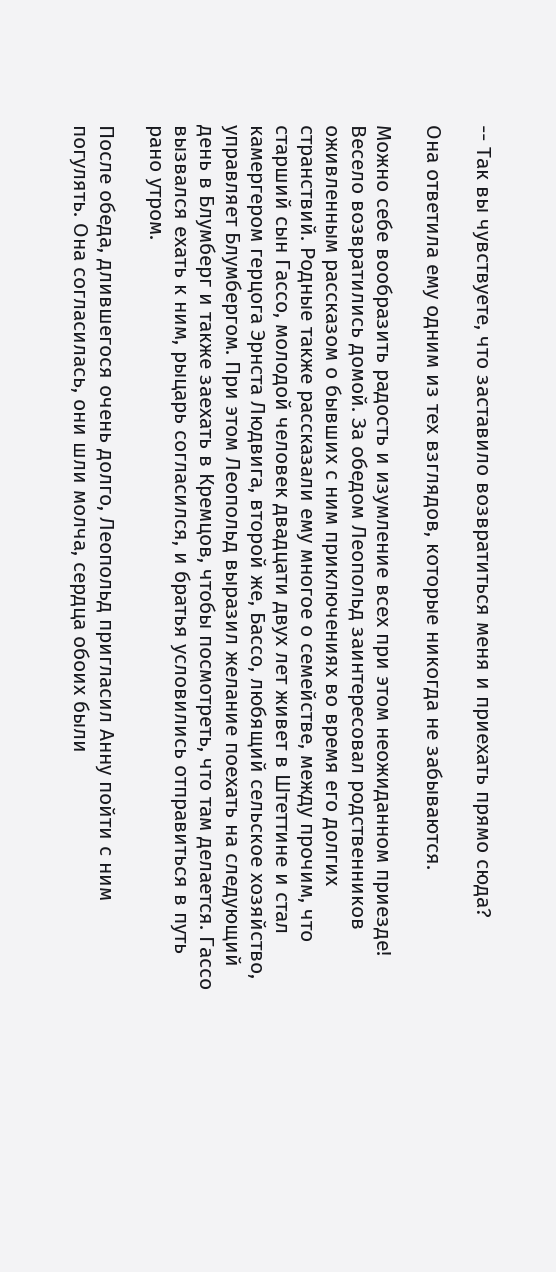-- Так вы чувствуете, что заставило возвратиться меня и приехать прямо сюда?

Она ответила ему одним из тех взглядов, которые никогда не забываются.

Можно себе вообразить радость и изумление всех при этом неожиданном приезде! Весело возвратились домой. За обедом Леопольд заинтересовал родственников оживленным рассказом о бывших с ним приключениях во время его долгих странствий. Родные также рассказали ему многое о семействе, между прочим, что старший сын Гассо, молодой человек двадцати двух лет живет в Штеттине и стал камергером герцога Эрнста Людвига, второй же, Бассо, любящий сельское хозяйство, управляет Блумбергом. При этом Леопольд выразил желание поехать на следующий день в Блумберг и также заехать в Кремцов, чтобы посмотреть, что там делается. Гассо вызвался ехать к ним, рыцарь согласился, и братья условились отправиться в путь рано утром.

После обеда, длившегося очень долго, Леопольд пригласил Анну пойти с ним погулять. Она согласилась, они шли молча, сердца обоих были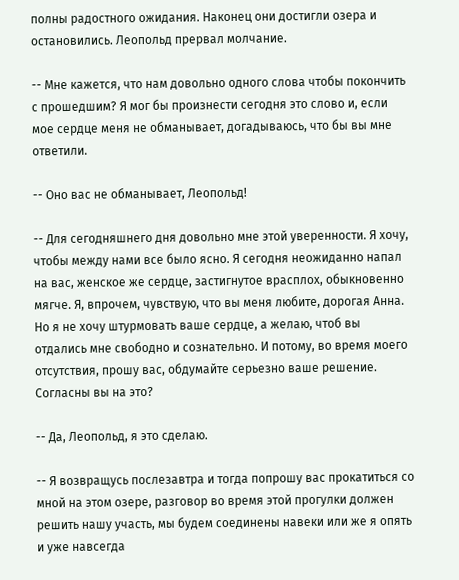полны радостного ожидания. Наконец они достигли озера и остановились. Леопольд прервал молчание.

-- Мне кажется, что нам довольно одного слова чтобы покончить с прошедшим? Я мог бы произнести сегодня это слово и, если мое сердце меня не обманывает, догадываюсь, что бы вы мне ответили.

-- Оно вас не обманывает, Леопольд!

-- Для сегодняшнего дня довольно мне этой уверенности. Я хочу, чтобы между нами все было ясно. Я сегодня неожиданно напал на вас, женское же сердце, застигнутое врасплох, обыкновенно мягче. Я, впрочем, чувствую, что вы меня любите, дорогая Анна. Но я не хочу штурмовать ваше сердце, а желаю, чтоб вы отдались мне свободно и сознательно. И потому, во время моего отсутствия, прошу вас, обдумайте серьезно ваше решение. Согласны вы на это?

-- Да, Леопольд, я это сделаю.

-- Я возвращусь послезавтра и тогда попрошу вас прокатиться со мной на этом озере, разговор во время этой прогулки должен решить нашу участь, мы будем соединены навеки или же я опять и уже навсегда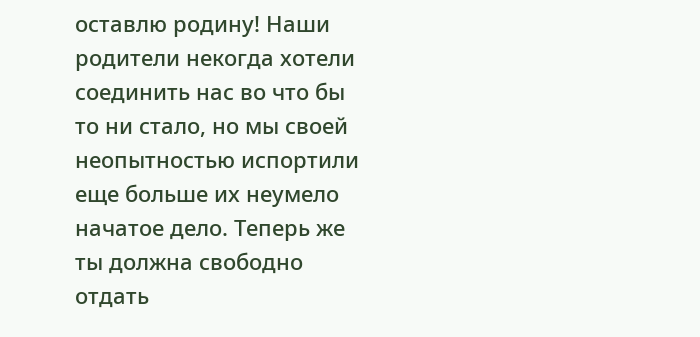оставлю родину! Наши родители некогда хотели соединить нас во что бы то ни стало, но мы своей неопытностью испортили еще больше их неумело начатое дело. Теперь же ты должна свободно отдать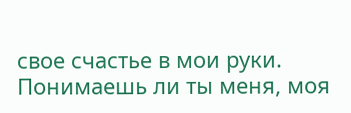свое счастье в мои руки. Понимаешь ли ты меня, моя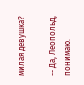милая девушка?

-- Да, Леопольд, понимаю.